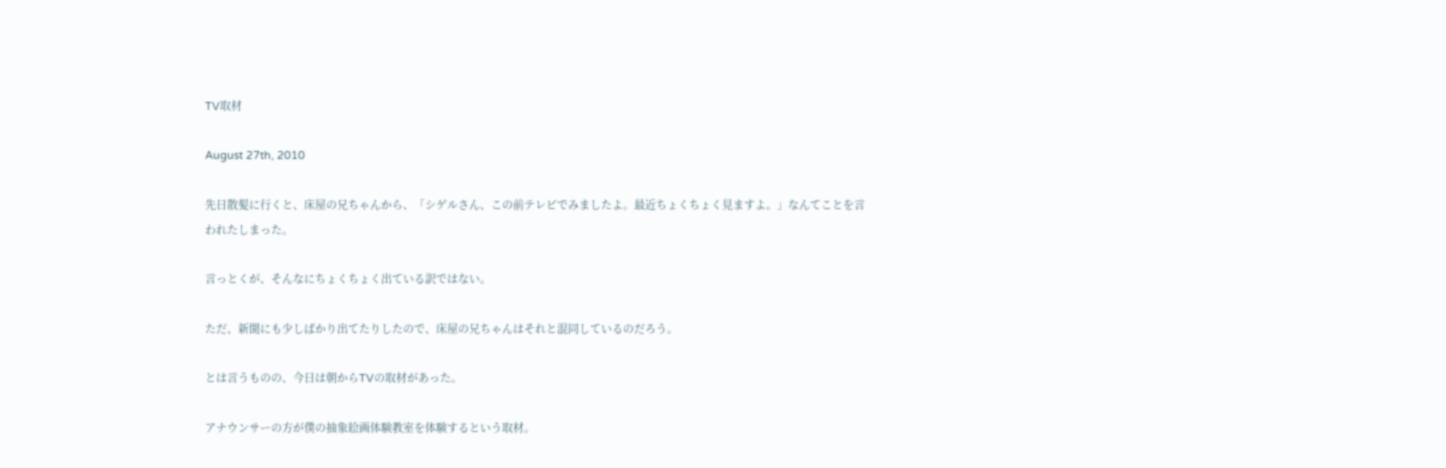TV取材

August 27th, 2010

先日散髪に行くと、床屋の兄ちゃんから、「シゲルさん、この前テレビでみましたよ。最近ちょくちょく見ますよ。」なんてことを言われたしまった。

言っとくが、そんなにちょくちょく出ている訳ではない。

ただ、新聞にも少しばかり出てたりしたので、床屋の兄ちゃんはそれと混同しているのだろう。

とは言うものの、今日は朝からTVの取材があった。

アナウンサーの方が僕の抽象絵画体験教室を体験するという取材。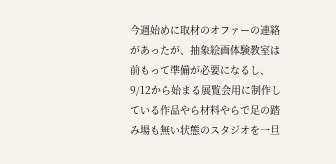今週始めに取材のオファーの連絡があったが、抽象絵画体験教室は前もって準備が必要になるし、9/12から始まる展覧会用に制作している作品やら材料やらで足の踏み場も無い状態のスタジオを一旦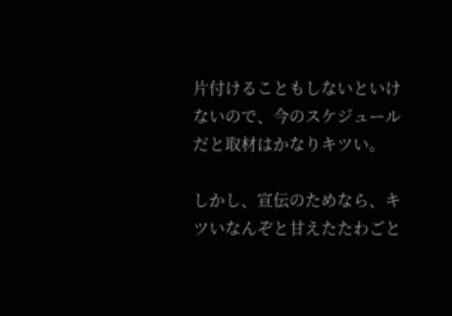片付けることもしないといけないので、今のスケジュールだと取材はかなりキツい。

しかし、宣伝のためなら、キツいなんぞと甘えたたわごと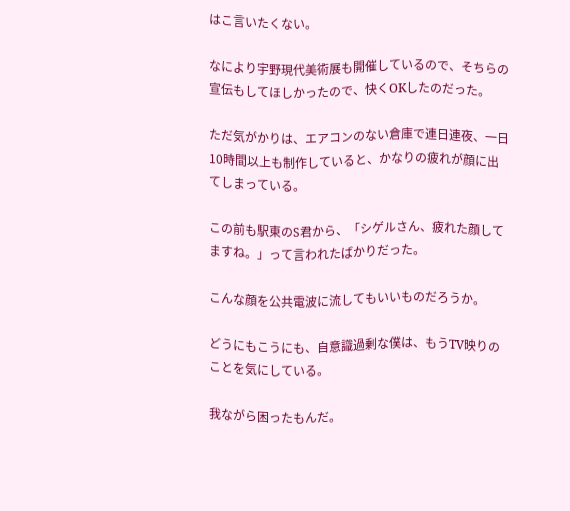はこ言いたくない。

なにより宇野現代美術展も開催しているので、そちらの宣伝もしてほしかったので、快くOKしたのだった。

ただ気がかりは、エアコンのない倉庫で連日連夜、一日10時間以上も制作していると、かなりの疲れが顔に出てしまっている。

この前も駅東のS君から、「シゲルさん、疲れた顔してますね。」って言われたばかりだった。

こんな顔を公共電波に流してもいいものだろうか。

どうにもこうにも、自意識過剰な僕は、もうTV映りのことを気にしている。

我ながら困ったもんだ。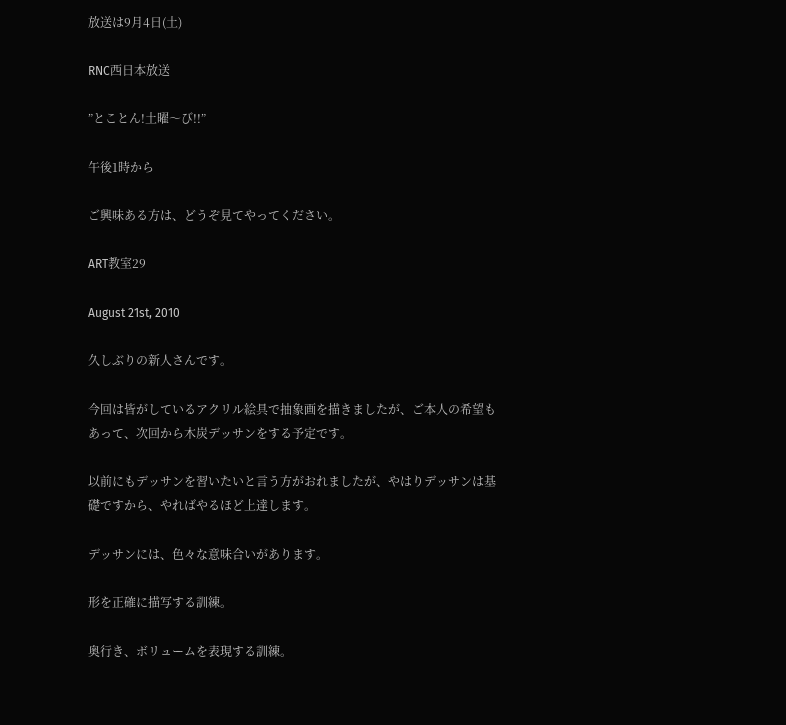放送は9月4日(土)

RNC西日本放送

”とことん!土曜〜び!!”

午後1時から

ご興味ある方は、どうぞ見てやってください。

ART教室29

August 21st, 2010

久しぶりの新人さんです。

今回は皆がしているアクリル絵具で抽象画を描きましたが、ご本人の希望もあって、次回から木炭デッサンをする予定です。

以前にもデッサンを習いたいと言う方がおれましたが、やはりデッサンは基礎ですから、やればやるほど上達します。

デッサンには、色々な意味合いがあります。

形を正確に描写する訓練。

奥行き、ボリュームを表現する訓練。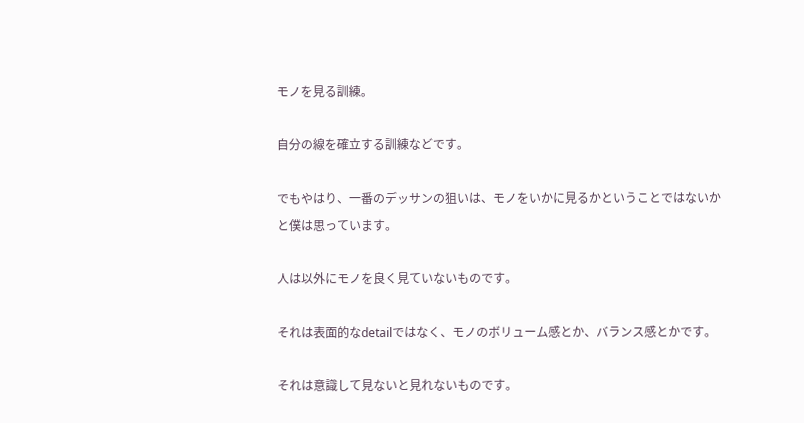モノを見る訓練。

自分の線を確立する訓練などです。

でもやはり、一番のデッサンの狙いは、モノをいかに見るかということではないかと僕は思っています。

人は以外にモノを良く見ていないものです。

それは表面的なdetailではなく、モノのボリューム感とか、バランス感とかです。

それは意識して見ないと見れないものです。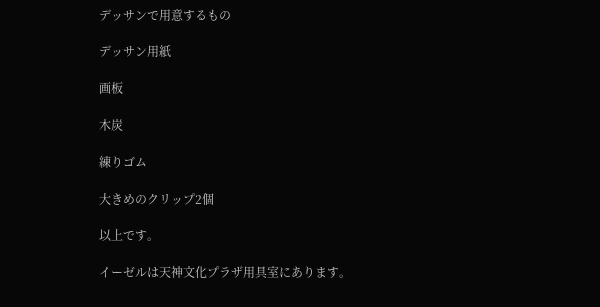デッサンで用意するもの

デッサン用紙

画板

木炭

練りゴム

大きめのクリップ2個

以上です。

イーゼルは天神文化プラザ用具室にあります。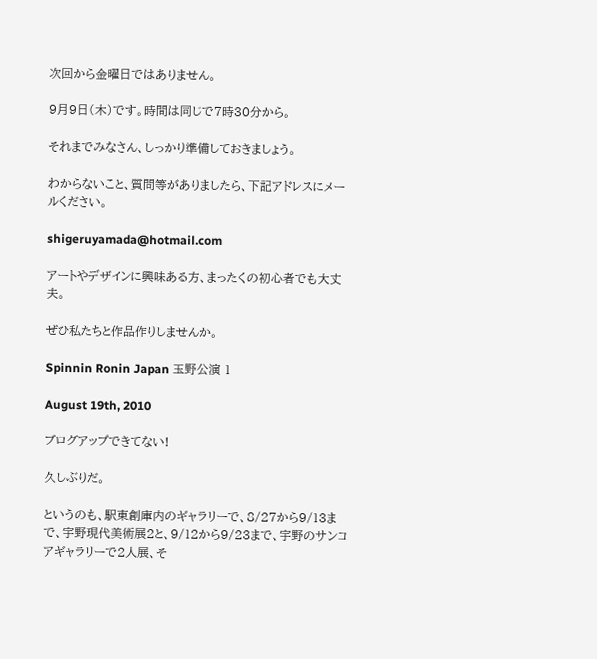次回から金曜日ではありません。

9月9日(木)です。時間は同じで7時30分から。

それまでみなさん、しっかり準備しておきましょう。

わからないこと、質問等がありましたら、下記アドレスにメールください。

shigeruyamada@hotmail.com

アートやデザインに興味ある方、まったくの初心者でも大丈夫。

ぜひ私たちと作品作りしませんか。

Spinnin Ronin Japan 玉野公演 1

August 19th, 2010

ブログアップできてない!

久しぶりだ。

というのも、駅東創庫内のギャラリーで、8/27から9/13まで、宇野現代美術展2と、9/12から9/23まで、宇野のサンコアギャラリーで2人展、そ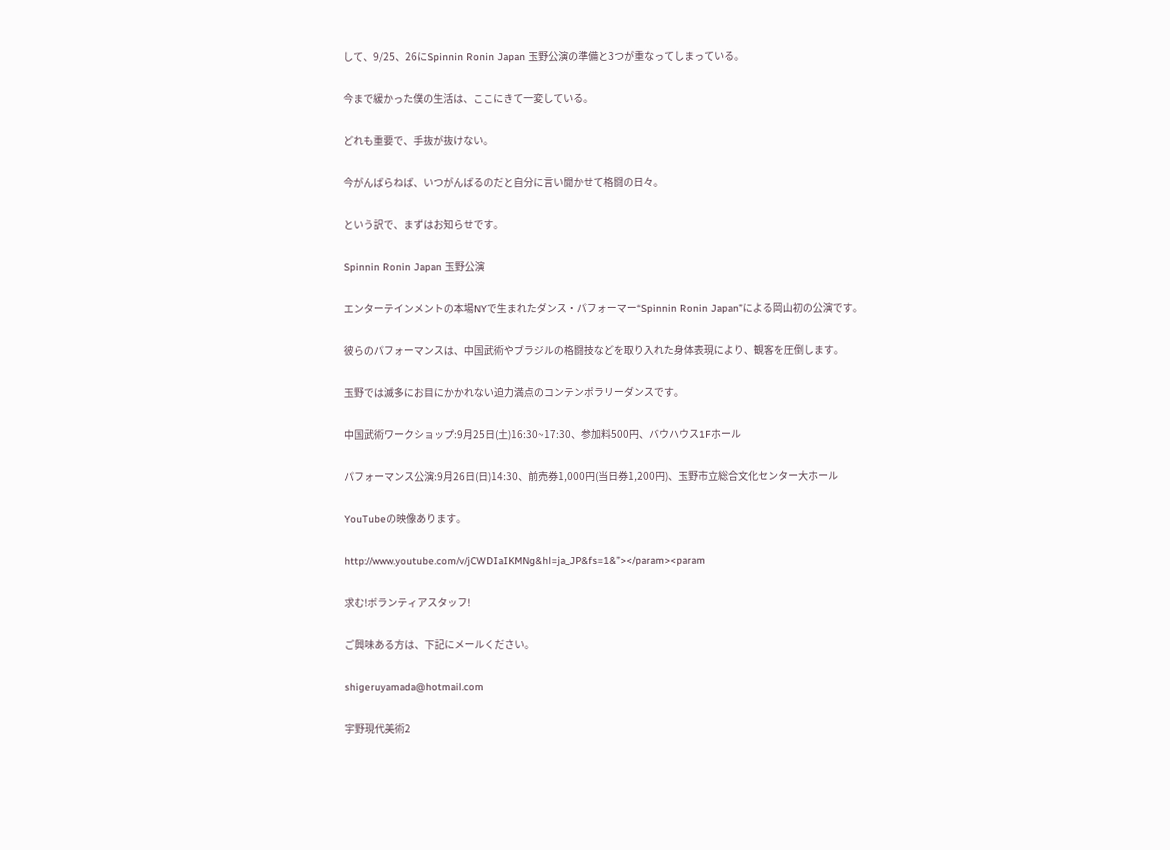して、9/25、26にSpinnin Ronin Japan 玉野公演の準備と3つが重なってしまっている。

今まで緩かった僕の生活は、ここにきて一変している。

どれも重要で、手抜が抜けない。

今がんばらねば、いつがんばるのだと自分に言い聞かせて格闘の日々。

という訳で、まずはお知らせです。

Spinnin Ronin Japan 玉野公演

エンターテインメントの本場NYで生まれたダンス・パフォーマー“Spinnin Ronin Japan”による岡山初の公演です。

彼らのパフォーマンスは、中国武術やブラジルの格闘技などを取り入れた身体表現により、観客を圧倒します。

玉野では滅多にお目にかかれない迫力満点のコンテンポラリーダンスです。

中国武術ワークショップ:9月25日(土)16:30~17:30、参加料500円、バウハウス1Fホール

パフォーマンス公演:9月26日(日)14:30、前売券1,000円(当日券1,200円)、玉野市立総合文化センター大ホール

YouTubeの映像あります。

http://www.youtube.com/v/jCWDIaIKMNg&hl=ja_JP&fs=1&”></param><param

求む!ボランティアスタッフ!

ご興味ある方は、下記にメールください。

shigeruyamada@hotmail.com

宇野現代美術2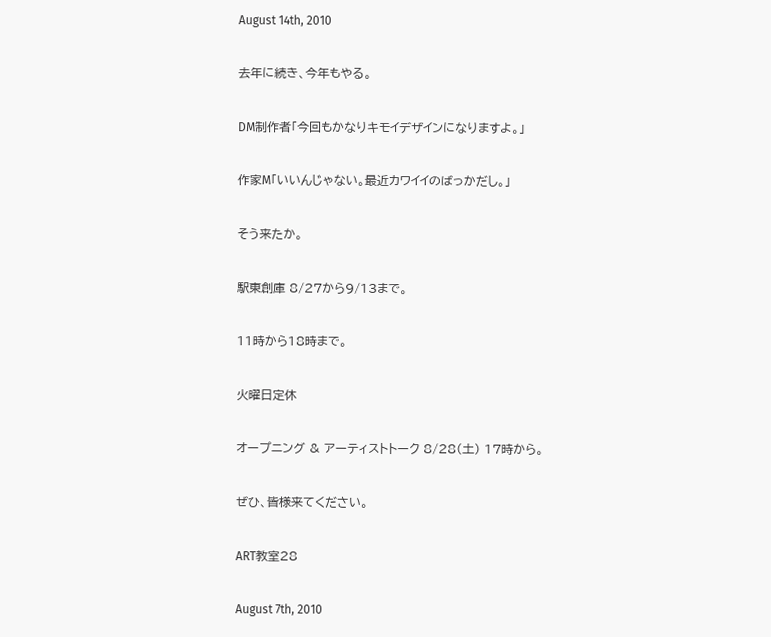August 14th, 2010

去年に続き、今年もやる。

DM制作者「今回もかなりキモイデザインになりますよ。」

作家M「いいんじゃない。最近カワイイのばっかだし。」

そう来たか。

駅東創庫 8/27から9/13まで。

11時から18時まで。

火曜日定休

オープニング & アーティストトーク 8/28(土) 17時から。

ぜひ、皆様来てください。

ART教室28

August 7th, 2010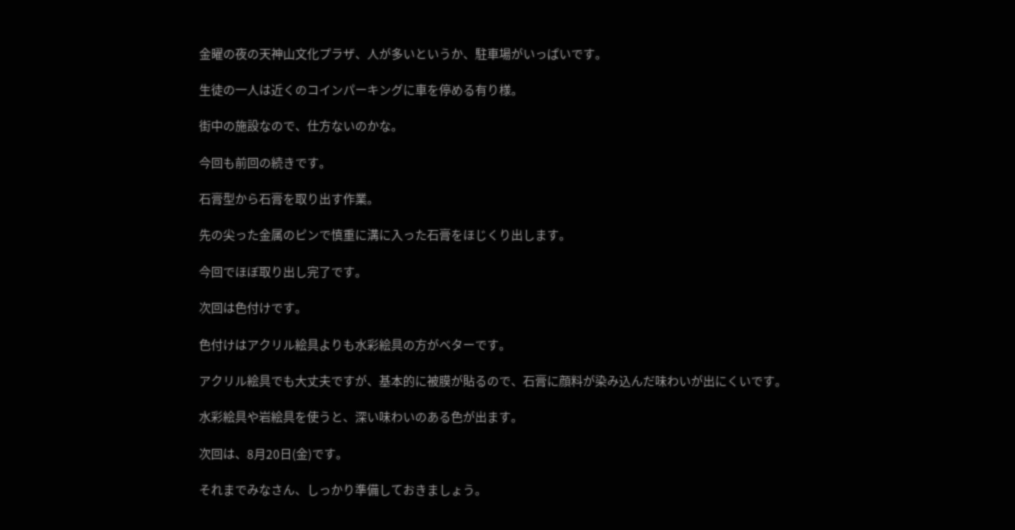金曜の夜の天神山文化プラザ、人が多いというか、駐車場がいっぱいです。

生徒の一人は近くのコインパーキングに車を停める有り様。

街中の施設なので、仕方ないのかな。

今回も前回の続きです。

石膏型から石膏を取り出す作業。

先の尖った金属のピンで慎重に溝に入った石膏をほじくり出します。

今回でほぼ取り出し完了です。

次回は色付けです。

色付けはアクリル絵具よりも水彩絵具の方がベターです。

アクリル絵具でも大丈夫ですが、基本的に被膜が貼るので、石膏に顔料が染み込んだ味わいが出にくいです。

水彩絵具や岩絵具を使うと、深い味わいのある色が出ます。

次回は、8月20日(金)です。

それまでみなさん、しっかり準備しておきましょう。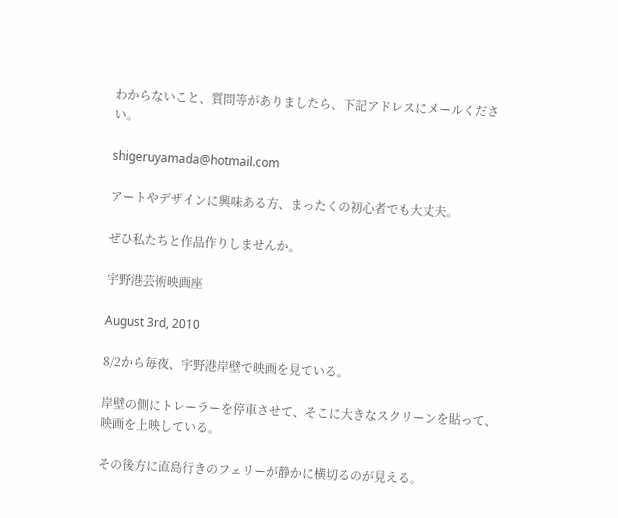わからないこと、質問等がありましたら、下記アドレスにメールください。

shigeruyamada@hotmail.com

アートやデザインに興味ある方、まったくの初心者でも大丈夫。

ぜひ私たちと作品作りしませんか。

宇野港芸術映画座

August 3rd, 2010

8/2から毎夜、宇野港岸壁で映画を見ている。

岸壁の側にトレーラーを停車させて、そこに大きなスクリーンを貼って、映画を上映している。

その後方に直島行きのフェリーが静かに横切るのが見える。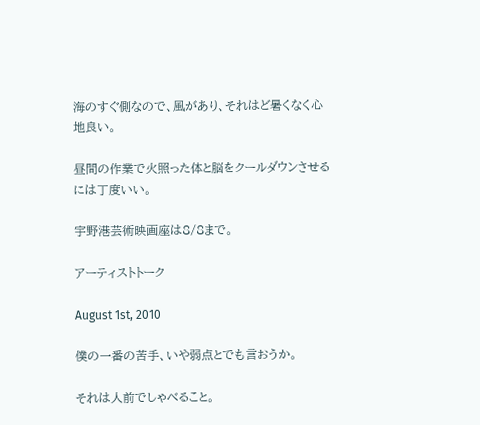海のすぐ側なので、風があり、それはど暑くなく心地良い。

昼間の作業で火照った体と脳をクールダウンさせるには丁度いい。

宇野港芸術映画座は8/8まで。

アーティストトーク

August 1st, 2010

僕の一番の苦手、いや弱点とでも言おうか。

それは人前でしゃべること。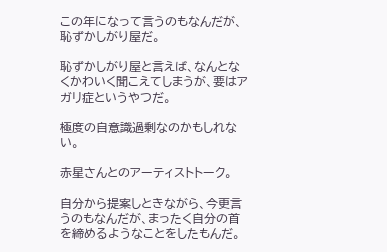この年になって言うのもなんだが、恥ずかしがり屋だ。

恥ずかしがり屋と言えば、なんとなくかわいく聞こえてしまうが、要はアガリ症というやつだ。

極度の自意識過剰なのかもしれない。

赤星さんとのアーティストトーク。

自分から提案しときながら、今更言うのもなんだが、まったく自分の首を締めるようなことをしたもんだ。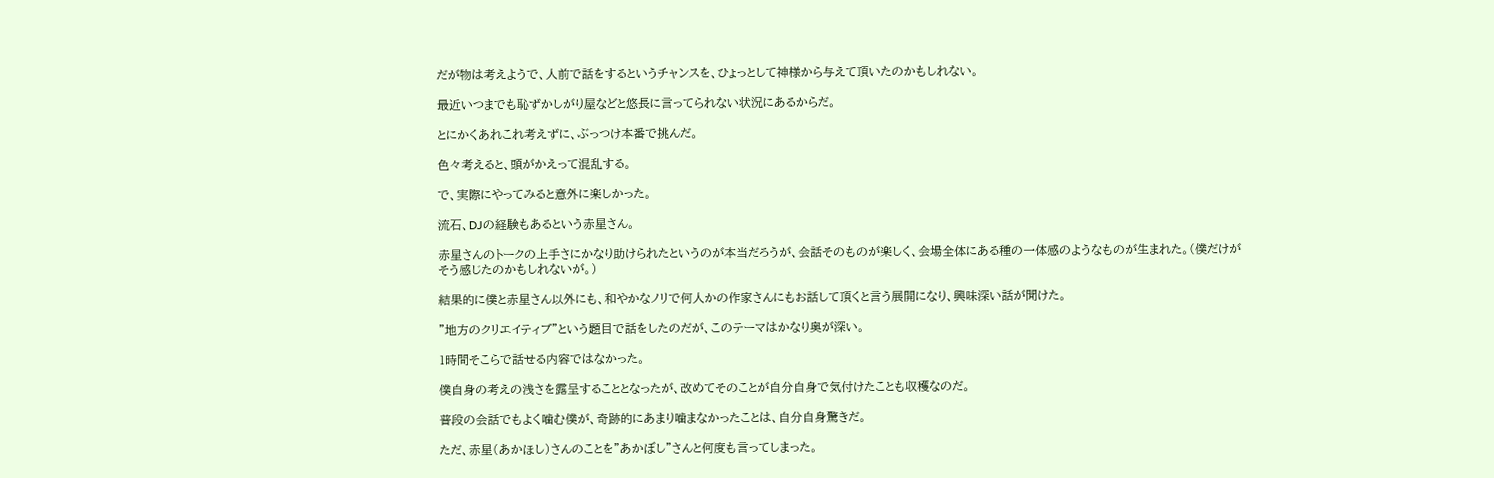だが物は考えようで、人前で話をするというチャンスを、ひょっとして神様から与えて頂いたのかもしれない。

最近いつまでも恥ずかしがり屋などと悠長に言ってられない状況にあるからだ。

とにかくあれこれ考えずに、ぶっつけ本番で挑んだ。

色々考えると、頭がかえって混乱する。

で、実際にやってみると意外に楽しかった。

流石、DJの経験もあるという赤星さん。

赤星さんのトークの上手さにかなり助けられたというのが本当だろうが、会話そのものが楽しく、会場全体にある種の一体感のようなものが生まれた。(僕だけがそう感じたのかもしれないが。)

結果的に僕と赤星さん以外にも、和やかなノリで何人かの作家さんにもお話して頂くと言う展開になり、興味深い話が聞けた。

”地方のクリエイティブ”という題目で話をしたのだが、このテーマはかなり奥が深い。

1時間そこらで話せる内容ではなかった。

僕自身の考えの浅さを露呈することとなったが、改めてそのことが自分自身で気付けたことも収穫なのだ。

普段の会話でもよく噛む僕が、奇跡的にあまり噛まなかったことは、自分自身驚きだ。

ただ、赤星(あかほし)さんのことを”あかぼし”さんと何度も言ってしまった。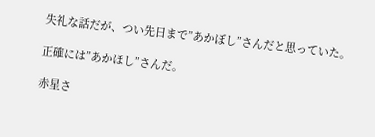失礼な話だが、つい先日まで”あかぼし”さんだと思っていた。

正確には”あかほし”さんだ。

赤星さ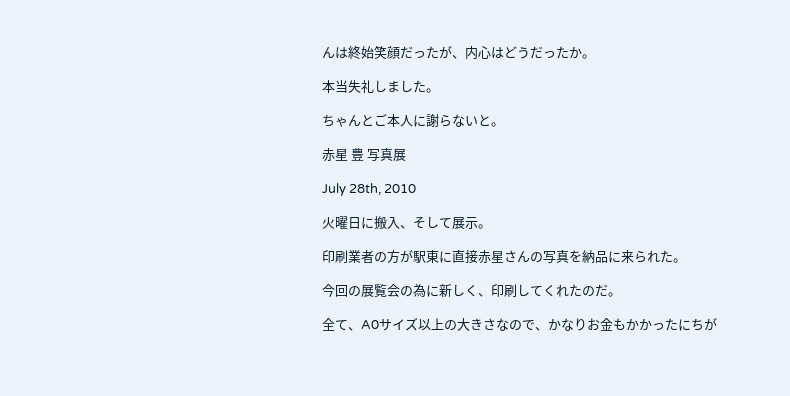んは終始笑顔だったが、内心はどうだったか。

本当失礼しました。

ちゃんとご本人に謝らないと。

赤星 豊 写真展

July 28th, 2010

火曜日に搬入、そして展示。

印刷業者の方が駅東に直接赤星さんの写真を納品に来られた。

今回の展覧会の為に新しく、印刷してくれたのだ。

全て、A0サイズ以上の大きさなので、かなりお金もかかったにちが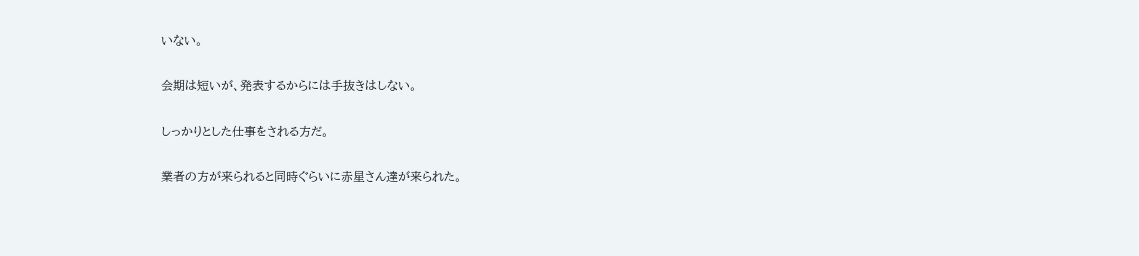いない。

会期は短いが、発表するからには手抜きはしない。

しっかりとした仕事をされる方だ。

業者の方が来られると同時ぐらいに赤星さん達が来られた。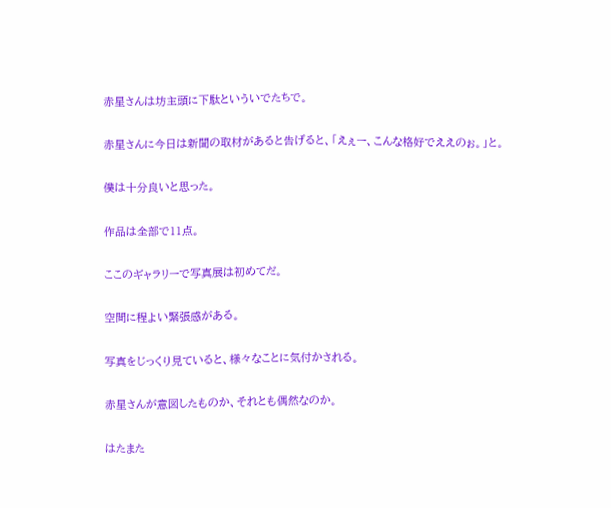赤星さんは坊主頭に下駄といういでたちで。

赤星さんに今日は新聞の取材があると告げると、「えぇー、こんな格好でええのぉ。」と。

僕は十分良いと思った。

作品は全部で11点。

ここのギャラリーで写真展は初めてだ。

空間に程よい緊張感がある。

写真をじっくり見ていると、様々なことに気付かされる。

赤星さんが意図したものか、それとも偶然なのか。

はたまた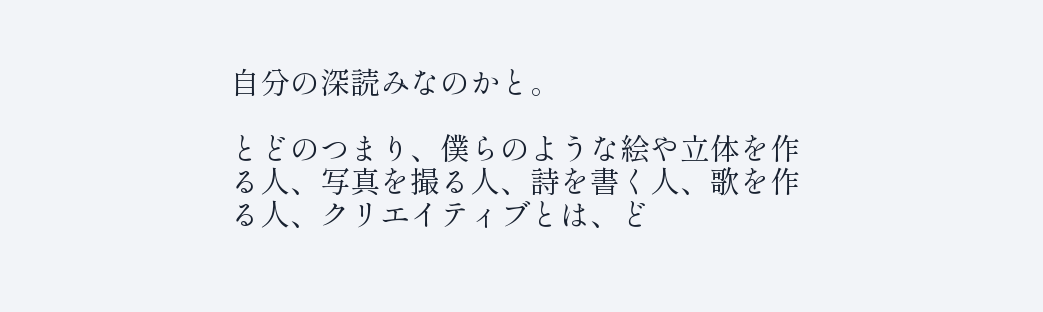自分の深読みなのかと。

とどのつまり、僕らのような絵や立体を作る人、写真を撮る人、詩を書く人、歌を作る人、クリエイティブとは、ど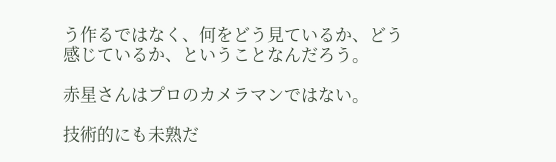う作るではなく、何をどう見ているか、どう感じているか、ということなんだろう。

赤星さんはプロのカメラマンではない。

技術的にも未熟だ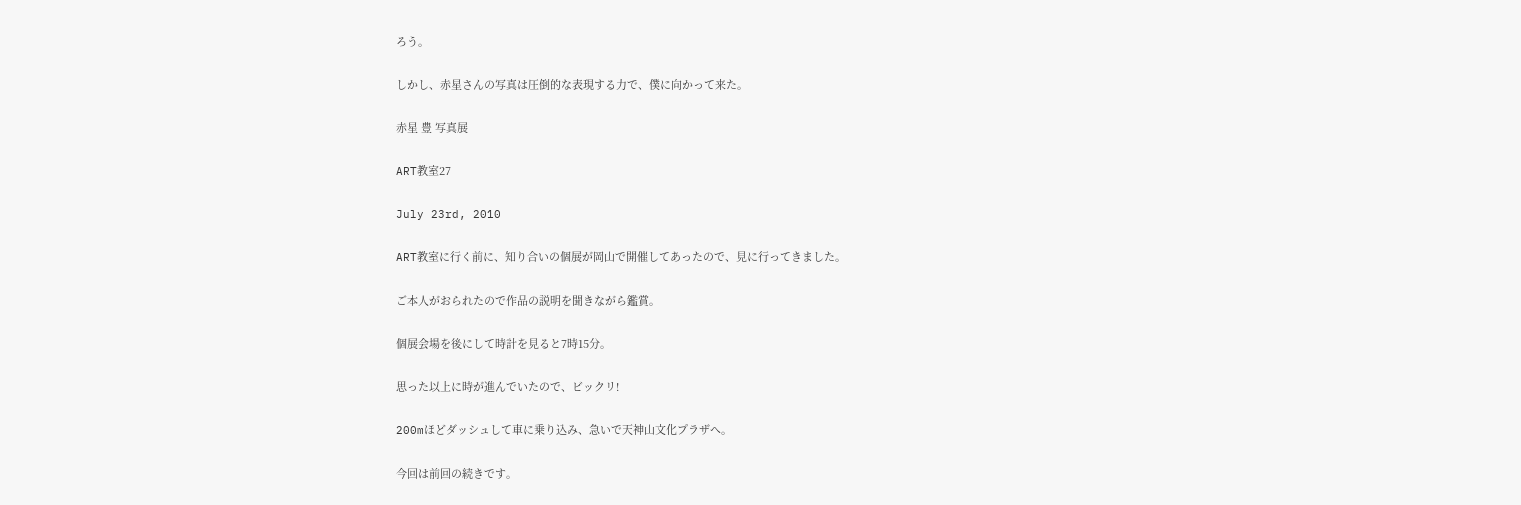ろう。

しかし、赤星さんの写真は圧倒的な表現する力で、僕に向かって来た。

赤星 豊 写真展

ART教室27

July 23rd, 2010

ART教室に行く前に、知り合いの個展が岡山で開催してあったので、見に行ってきました。

ご本人がおられたので作品の説明を聞きながら鑑賞。

個展会場を後にして時計を見ると7時15分。

思った以上に時が進んでいたので、ビックリ!

200mほどダッシュして車に乗り込み、急いで天神山文化プラザへ。

今回は前回の続きです。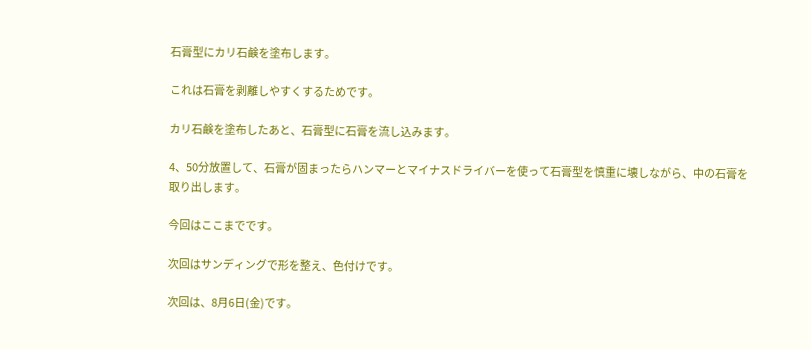石膏型にカリ石鹸を塗布します。

これは石膏を剥離しやすくするためです。

カリ石鹸を塗布したあと、石膏型に石膏を流し込みます。

4、50分放置して、石膏が固まったらハンマーとマイナスドライバーを使って石膏型を慎重に壊しながら、中の石膏を取り出します。

今回はここまでです。

次回はサンディングで形を整え、色付けです。

次回は、8月6日(金)です。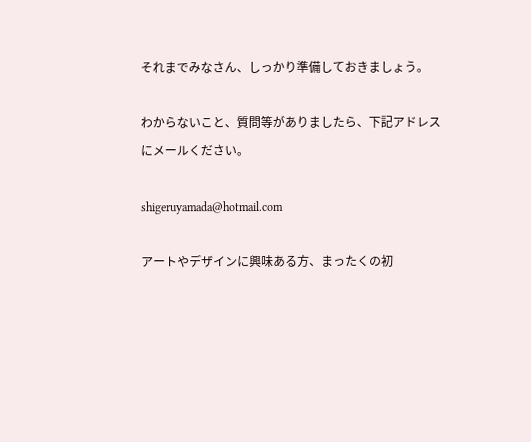それまでみなさん、しっかり準備しておきましょう。

わからないこと、質問等がありましたら、下記アドレスにメールください。

shigeruyamada@hotmail.com

アートやデザインに興味ある方、まったくの初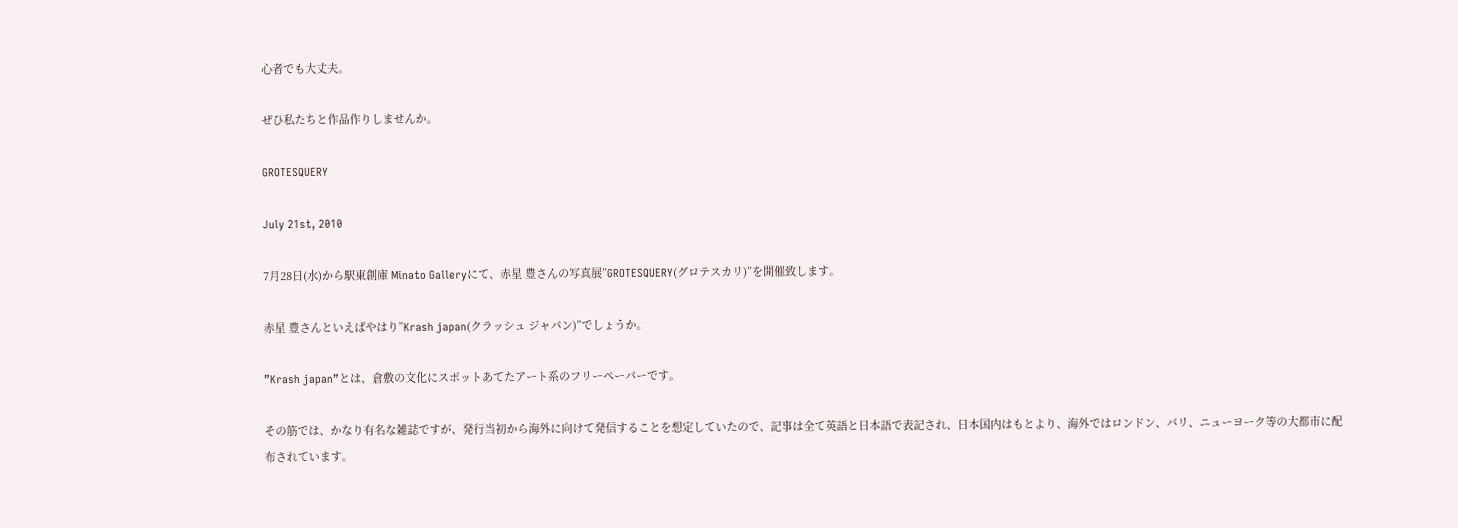心者でも大丈夫。

ぜひ私たちと作品作りしませんか。

GROTESQUERY

July 21st, 2010

7月28日(水)から駅東創庫 Minato Galleryにて、赤星 豊さんの写真展”GROTESQUERY(グロテスカリ)”を開催致します。

赤星 豊さんといえばやはり”Krash japan(クラッシュ ジャパン)”でしょうか。

”Krash japan”とは、倉敷の文化にスポットあてたアート系のフリーペーパーです。

その筋では、かなり有名な雑誌ですが、発行当初から海外に向けて発信することを想定していたので、記事は全て英語と日本語で表記され、日本国内はもとより、海外ではロンドン、パリ、ニューヨーク等の大都市に配布されています。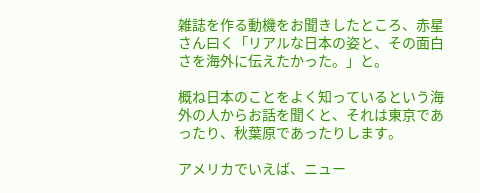雑誌を作る動機をお聞きしたところ、赤星さん曰く「リアルな日本の姿と、その面白さを海外に伝えたかった。」と。

概ね日本のことをよく知っているという海外の人からお話を聞くと、それは東京であったり、秋葉原であったりします。

アメリカでいえば、ニュー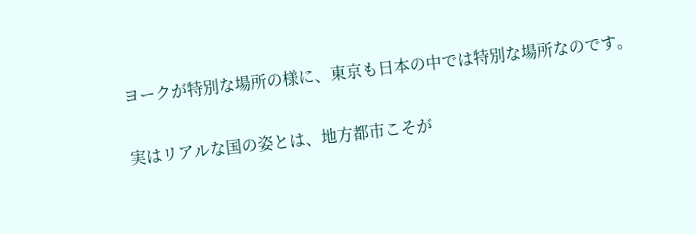ヨークが特別な場所の様に、東京も日本の中では特別な場所なのです。

実はリアルな国の姿とは、地方都市こそが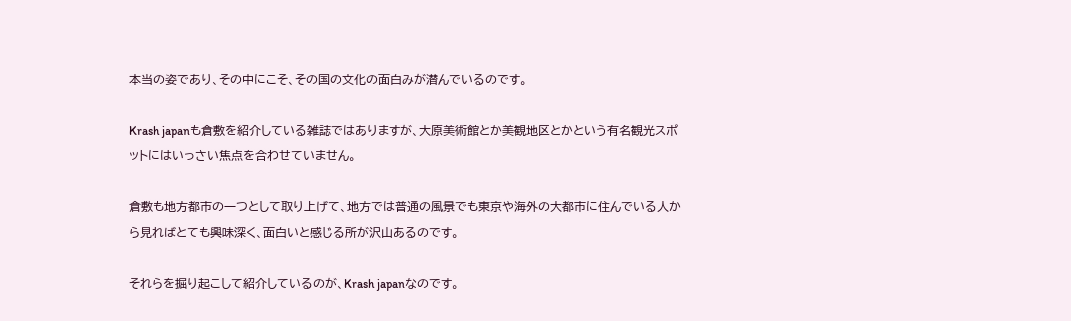本当の姿であり、その中にこそ、その国の文化の面白みが潜んでいるのです。

Krash japanも倉敷を紹介している雑誌ではありますが、大原美術館とか美観地区とかという有名観光スポットにはいっさい焦点を合わせていません。

倉敷も地方都市の一つとして取り上げて、地方では普通の風景でも東京や海外の大都市に住んでいる人から見ればとても興味深く、面白いと感じる所が沢山あるのです。

それらを掘り起こして紹介しているのが、Krash japanなのです。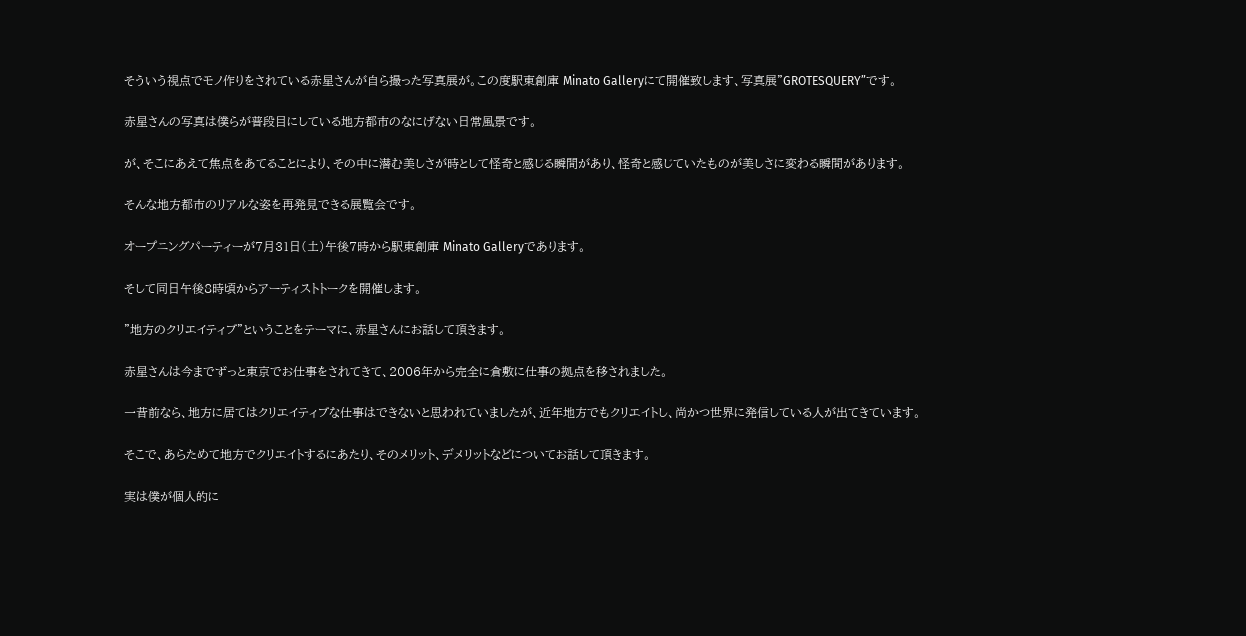そういう視点でモノ作りをされている赤星さんが自ら撮った写真展が。この度駅東創庫 Minato Galleryにて開催致します、写真展”GROTESQUERY”です。

赤星さんの写真は僕らが普段目にしている地方都市のなにげない日常風景です。

が、そこにあえて焦点をあてることにより、その中に潜む美しさが時として怪奇と感じる瞬間があり、怪奇と感じていたものが美しさに変わる瞬間があります。

そんな地方都市のリアルな姿を再発見できる展覧会です。

オープニングパーティーが7月31日(土)午後7時から駅東創庫 Minato Galleryであります。

そして同日午後8時頃からアーティストトークを開催します。

”地方のクリエイティブ”ということをテーマに、赤星さんにお話して頂きます。

赤星さんは今までずっと東京でお仕事をされてきて、2006年から完全に倉敷に仕事の拠点を移されました。

一昔前なら、地方に居てはクリエイティブな仕事はできないと思われていましたが、近年地方でもクリエイトし、尚かつ世界に発信している人が出てきています。

そこで、あらためて地方でクリエイトするにあたり、そのメリット、デメリットなどについてお話して頂きます。

実は僕が個人的に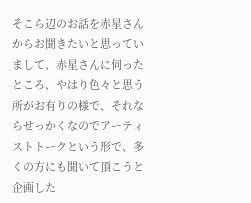そこら辺のお話を赤星さんからお聞きたいと思っていまして、赤星さんに伺ったところ、やはり色々と思う所がお有りの様で、それならせっかくなのでアーティストトークという形で、多くの方にも聞いて頂こうと企画した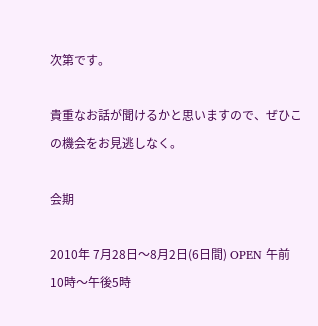次第です。

貴重なお話が聞けるかと思いますので、ぜひこの機会をお見逃しなく。

会期

2010年 7月28日〜8月2日(6日間) OPEN 午前10時〜午後5時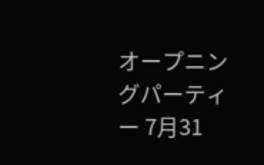オープニングパーティー 7月31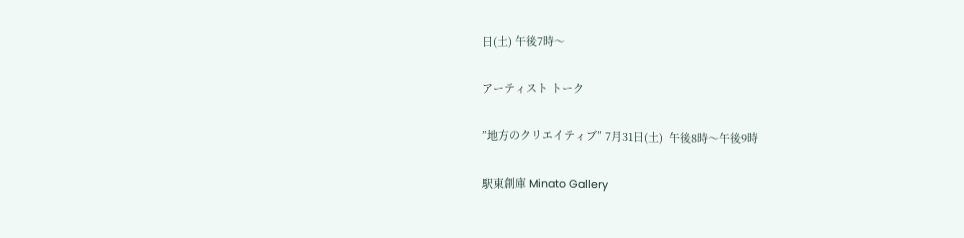日(土) 午後7時〜

アーティスト トーク

”地方のクリエイティブ” 7月31日(土)  午後8時〜午後9時

駅東創庫 Minato Gallery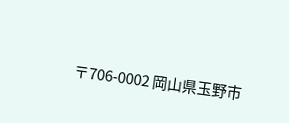〒706-0002 岡山県玉野市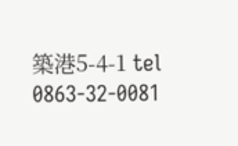築港5-4-1 tel 0863-32-0081